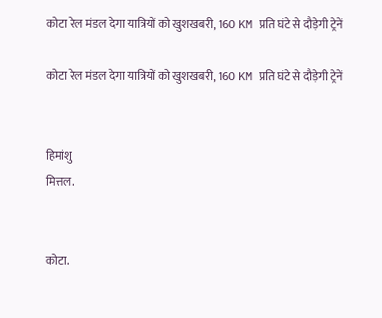कोटा रेल मंडल देगा यात्रियों को खुशखबरी, 160 KM प्रति घंटे से दौड़ेगी ट्रेनें

कोटा रेल मंडल देगा यात्रियों को खुशखबरी, 160 KM प्रति घंटे से दौड़ेगी ट्रेनें


हिमांशु
मित्तल.


कोटा.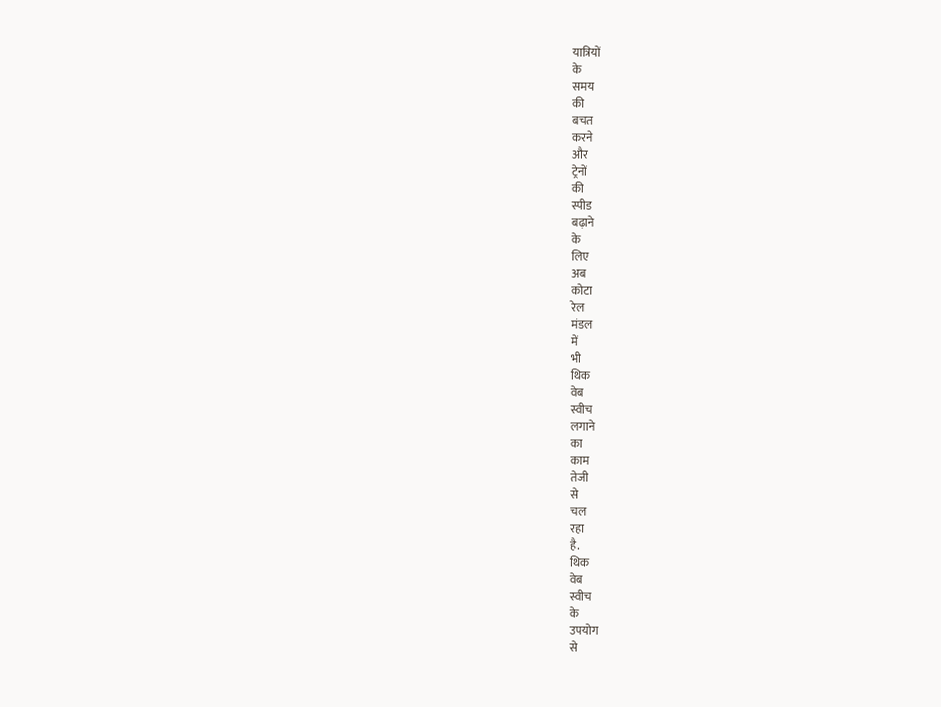यात्रियों
के
समय
की
बचत
करने
और
ट्रेनों
की
स्पीड
बढ़ाने
के
लिए
अब
कोटा
रेल
मंडल
में
भी
थिक
वेब
स्वीच
लगाने
का
काम
तेजी
से
चल
रहा
है.
थिक
वेब
स्वीच
के
उपयोग
से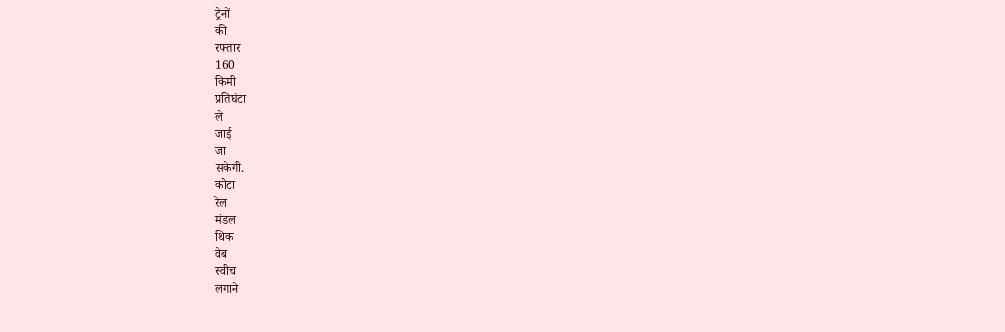ट्रेनों
की
रफ्तार
160
किमी
प्रतिघंटा
ले
जाई
जा
सकेगी.
कोटा
रेल
मंडल
थिक
वेब
स्वीच
लगाने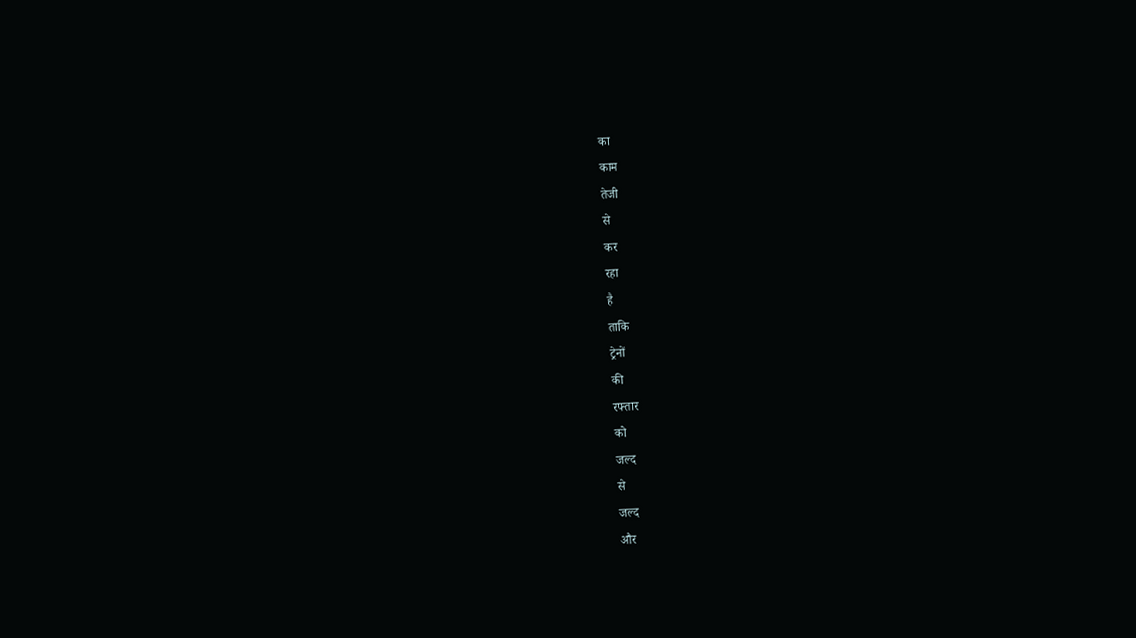का
काम
तेजी
से
कर
रहा
है
ताकि
ट्रेनों
की
रफ्तार
को
जल्द
से
जल्द
और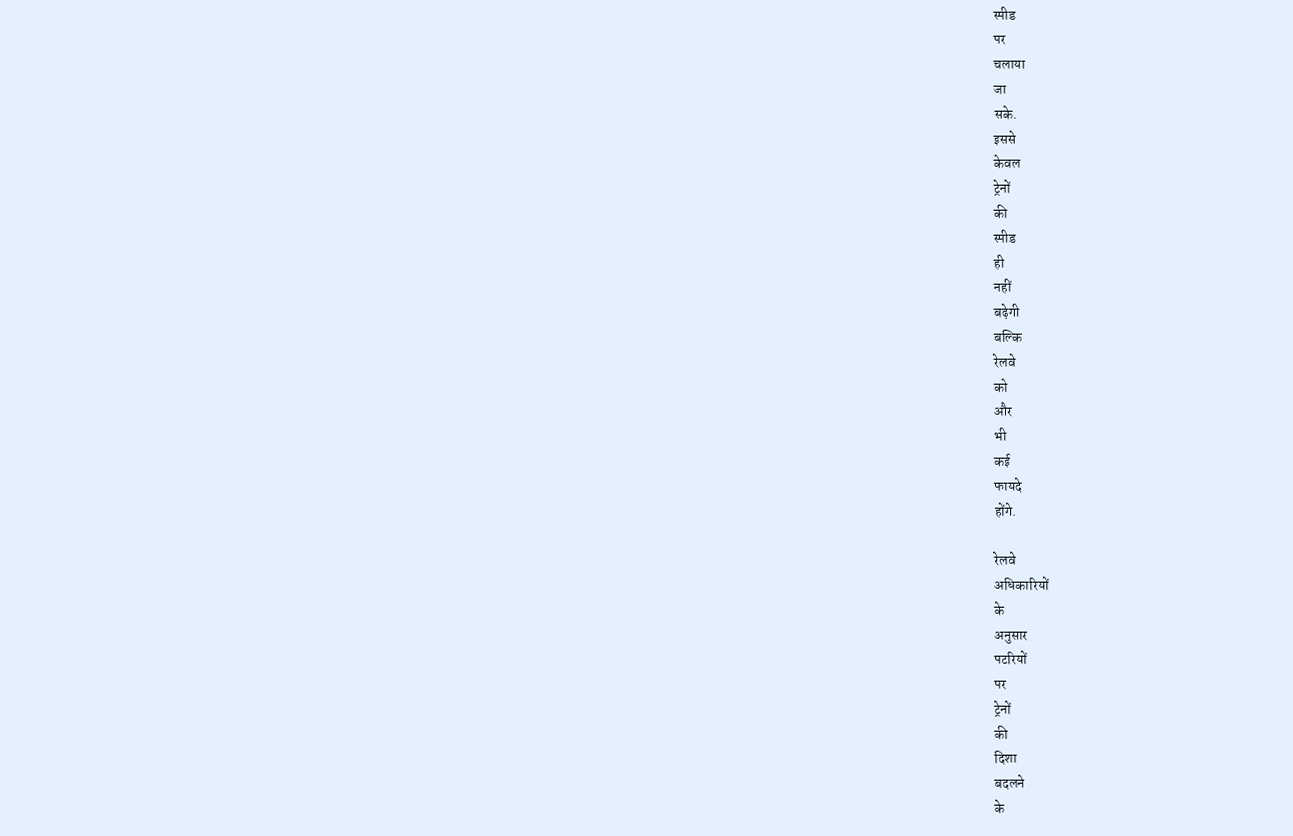स्पीड
पर
चलाया
जा
सके.
इससे
केवल
ट्रेनों
की
स्पीड
ही
नहीं
बढ़ेगी
बल्कि
रेलवे
को
और
भी
कई
फायदे
होंगे.

रेलवे
अधिकारियों
के
अनुसार
पटरियों
पर
ट्रेनों
की
दिशा
बदलने
के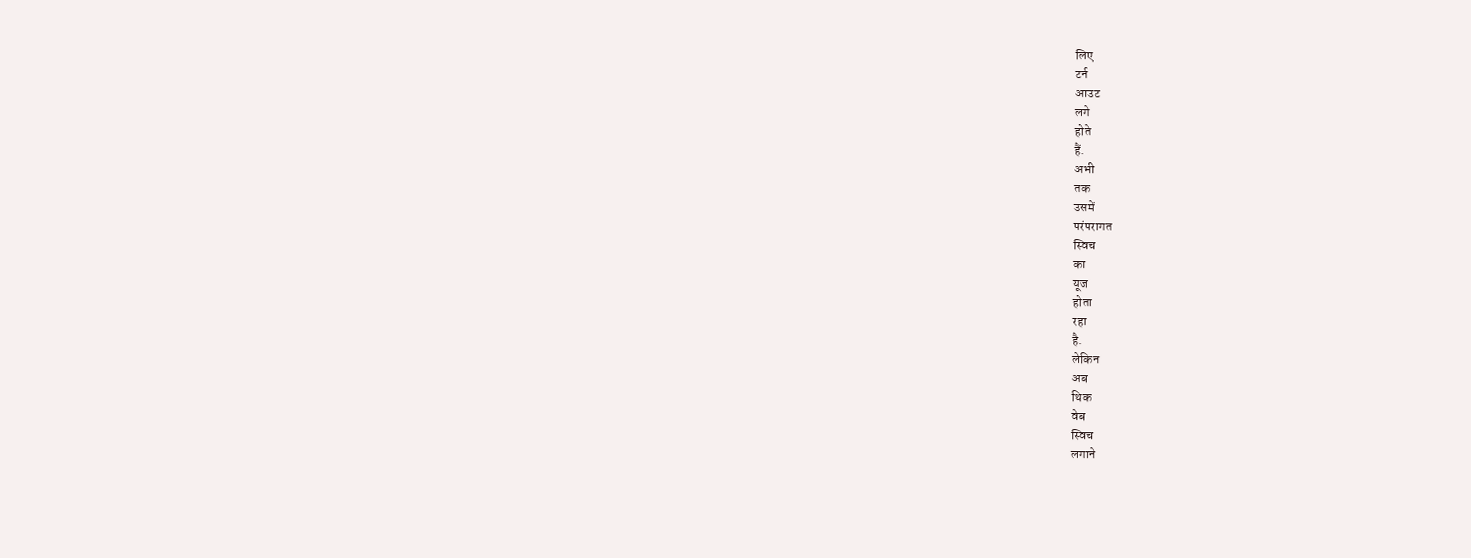लिए
टर्न
आउट
लगे
होते
हैं.
अभी
तक
उसमें
परंपरागत
स्विच
का
यूज
होता
रहा
है.
लेकिन
अब
थिक
वेब
स्विच
लगाने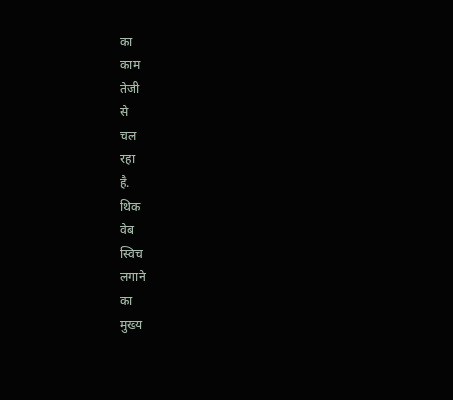का
काम
तेजी
से
चल
रहा
है.
थिक
वेब
स्विच
लगाने
का
मुख्य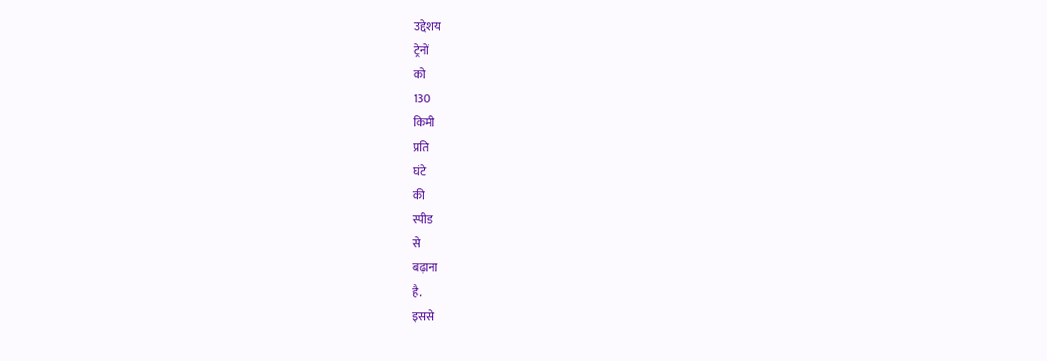उद्देशय
ट्रेनों
को
130
किमी
प्रति
घंटे
की
स्पीड
से
बढ़ाना
है.
इससे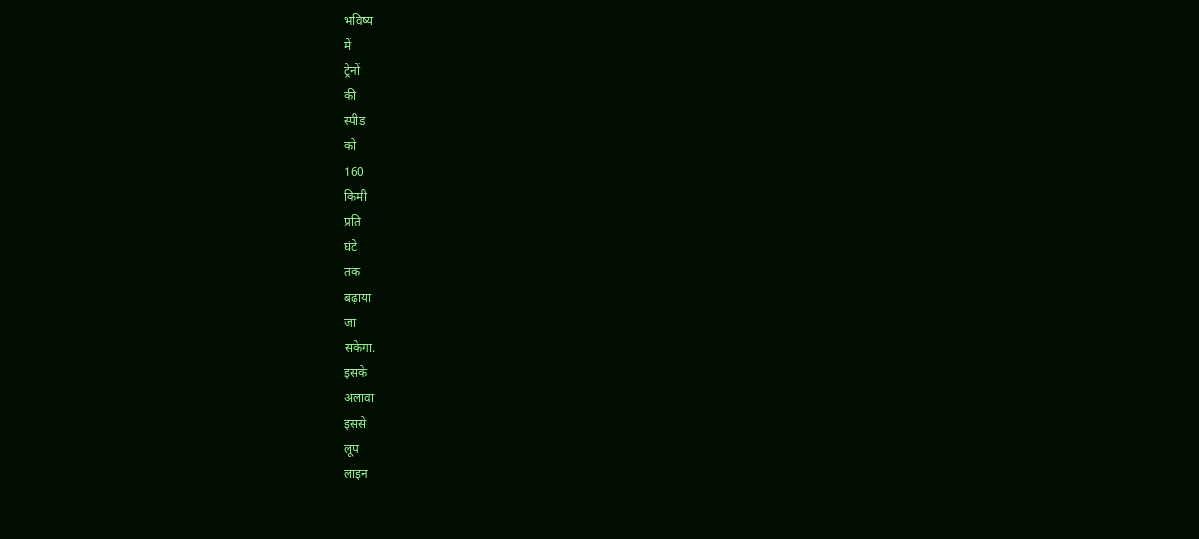भविष्य
में
ट्रेनों
की
स्पीड
को
160
किमी
प्रति
घंटे
तक
बढ़ाया
जा
सकेगा.
इसके
अलावा
इससे
लूप
लाइन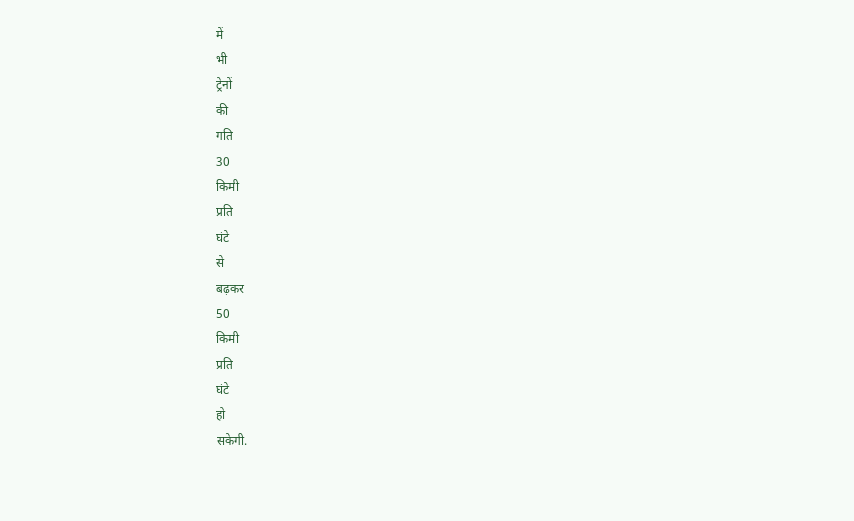में
भी
ट्रेनों
की
गति
30
किमी
प्रति
घंटे
से
बढ़कर
50
किमी
प्रति
घंटे
हो
सकेगी.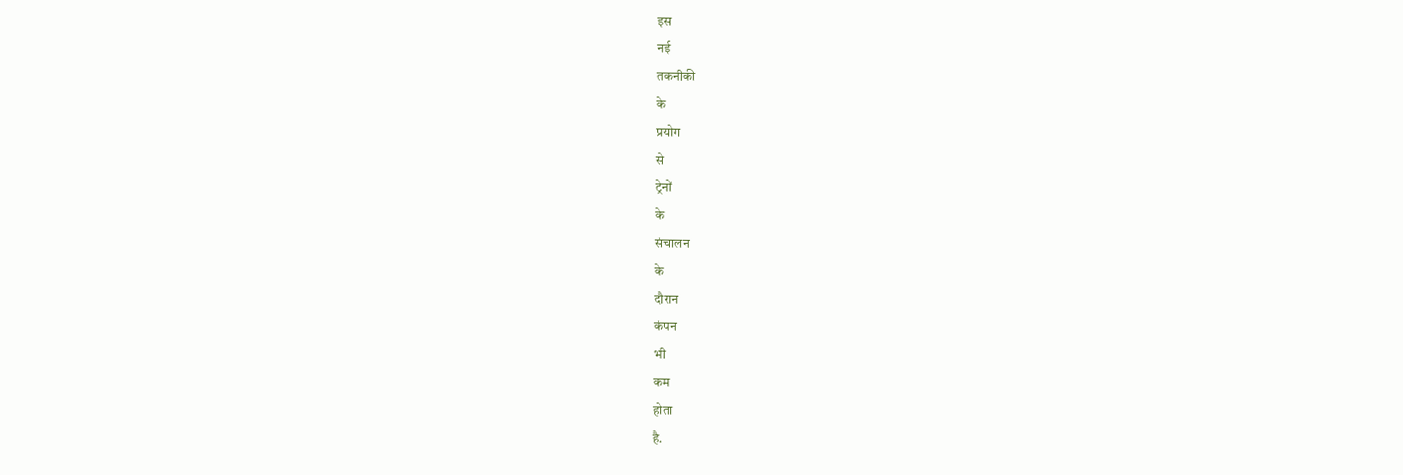इस
नई
तकनीकी
के
प्रयोग
से
ट्रेनों
के
संचालन
के
दौरान
कंपन
भी
कम
होता
है.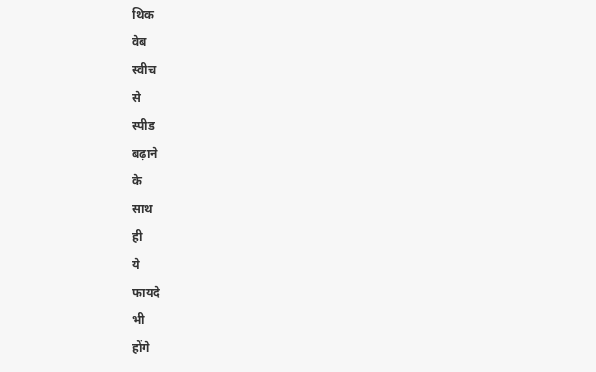थिक
वेब
स्वीच
से
स्पीड
बढ़ाने
के
साथ
ही
ये
फायदे
भी
होंगे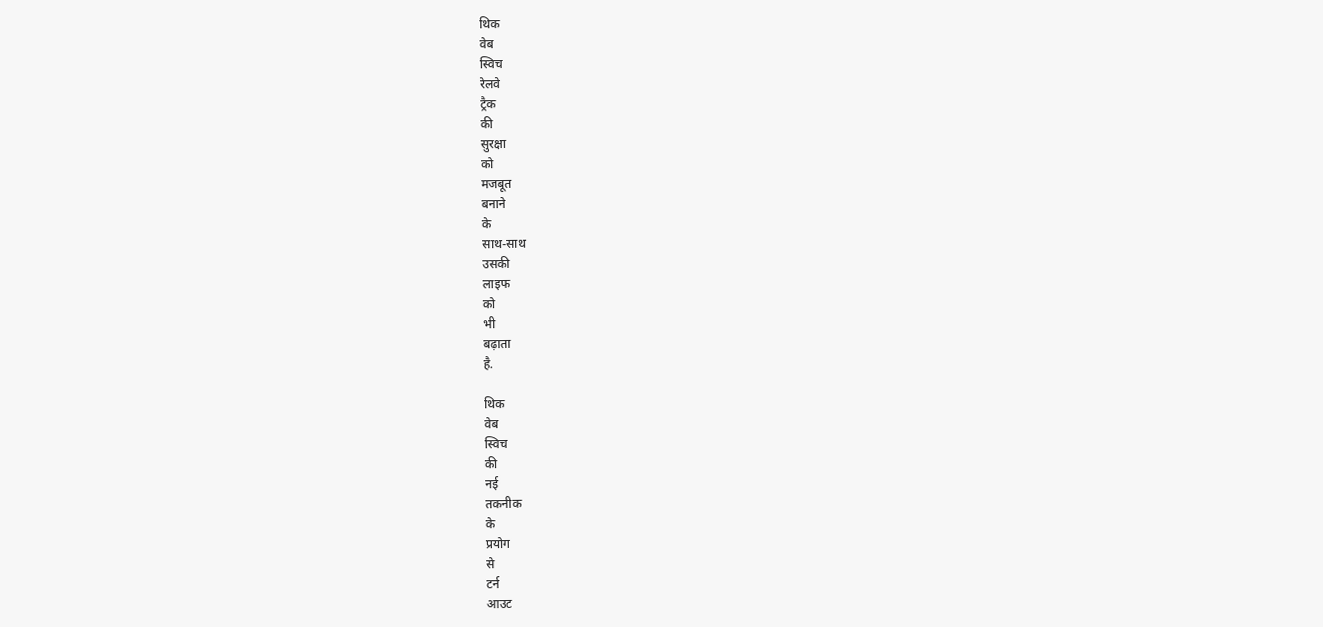थिक
वेब
स्विच
रेलवे
ट्रैक
की
सुरक्षा
को
मजबूत
बनाने
के
साथ-साथ
उसकी
लाइफ
को
भी
बढ़ाता
है.

थिक
वेब
स्विच
की
नई
तकनीक
के
प्रयोग
से
टर्न
आउट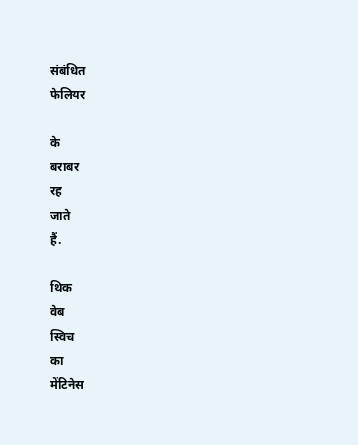संबंधित
फेलियर

के
बराबर
रह
जाते
हैं.

थिक
वेब
स्विच
का
मेंटिनेस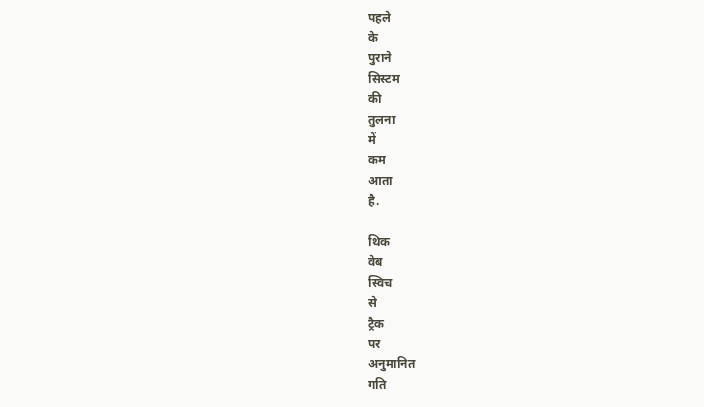पहले
के
पुराने
सिस्टम
की
तुलना
में
कम
आता
है.

थिक
वेब
स्विच
से
ट्रैक
पर
अनुमानित
गति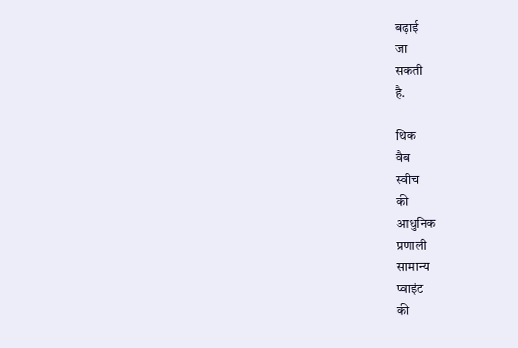बढ़ाई
जा
सकती
है.

थिक
वैब
स्वीच
की
आधुनिक
प्रणाली
सामान्य
प्वाइंट
की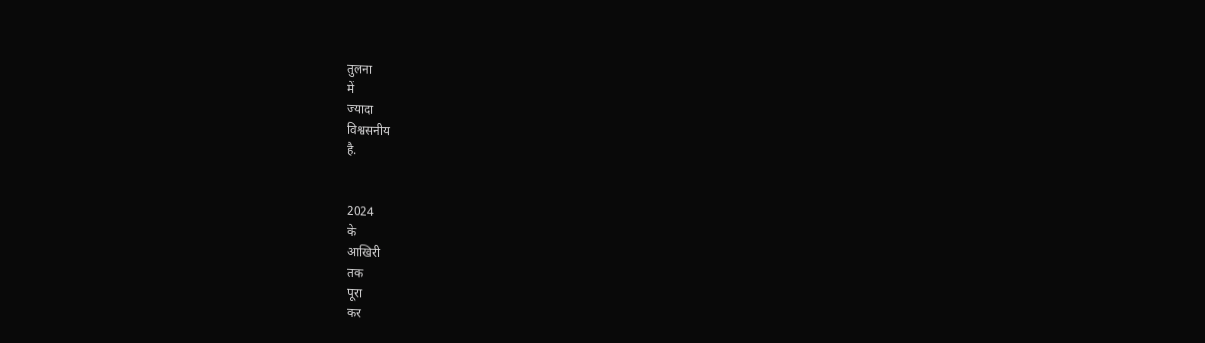तुलना
में
ज्यादा
विश्वसनीय
है.


2024
के
आखिरी
तक
पूरा
कर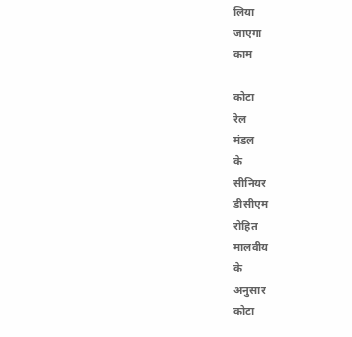लिया
जाएगा
काम

कोटा
रेल
मंडल
के
सीनियर
डीसीएम
रोहित
मालवीय
के
अनुसार
कोटा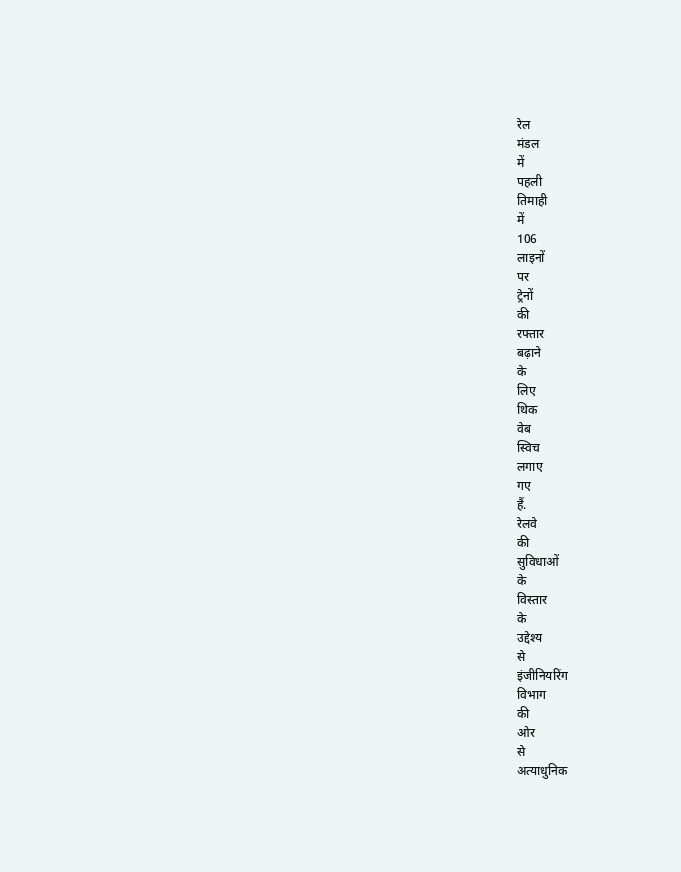रेल
मंडल
में
पहली
तिमाही
में
106
लाइनों
पर
ट्रेनों
की
रफ्तार
बढ़ाने
के
लिए
थिक
वेब
स्विच
लगाए
गए
हैं.
रेलवे
की
सुविधाओं
के
विस्तार
के
उद्देश्य
से
इंजीनियरिंग
विभाग
की
ओर
से
अत्याधुनिक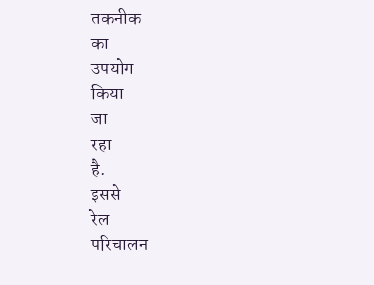तकनीक
का
उपयोग
किया
जा
रहा
है.
इससे
रेल
परिचालन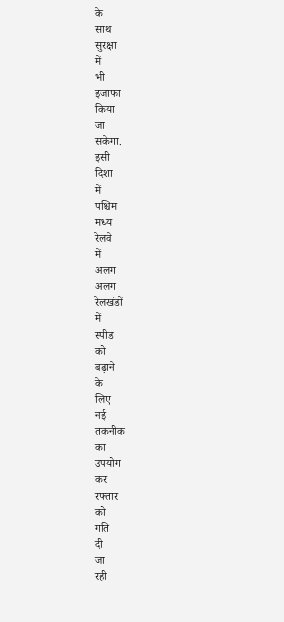के
साथ
सुरक्षा
में
भी
इजाफा
किया
जा
सकेगा.
इसी
दिशा
में
पश्चिम
मध्य
रेलवे
में
अलग
अलग
रेलखंडों
में
स्पीड
को
बढ़ाने
के
लिए
नई
तकनीक
का
उपयोग
कर
रफ्तार
को
गति
दी
जा
रही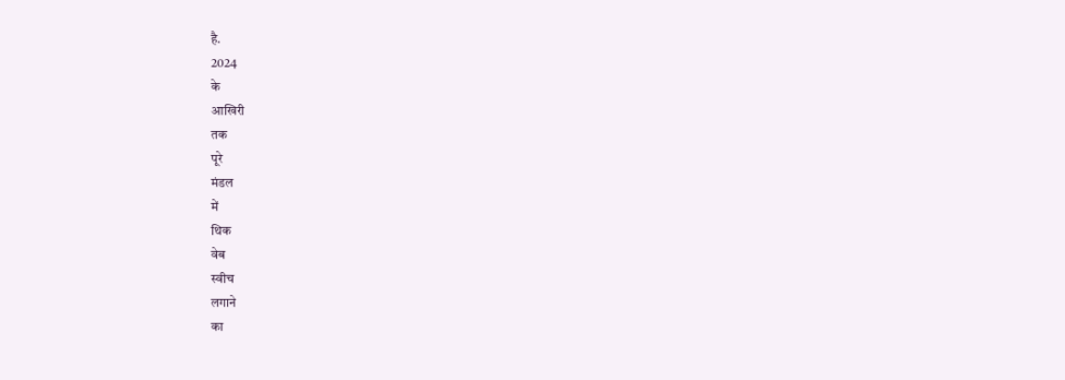है.
2024
के
आखिरी
तक
पूरे
मंडल
में
थिक
वेब
स्वीच
लगाने
का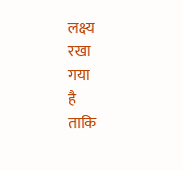लक्ष्य
रखा
गया
है
ताकि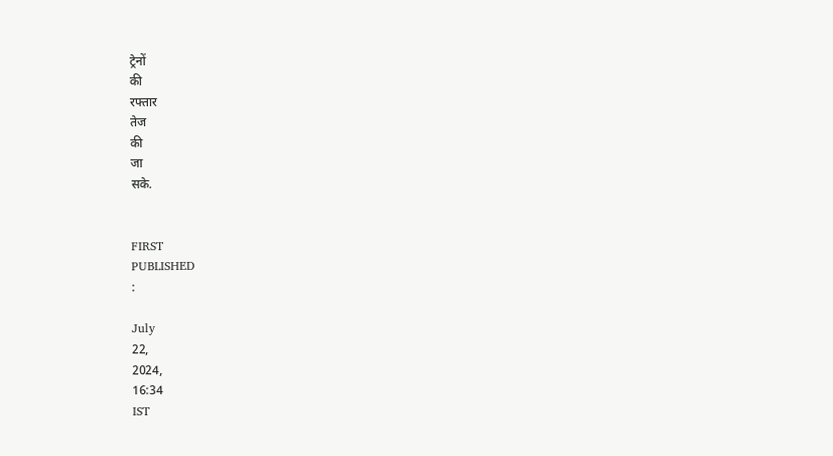ट्रेनों
की
रफ्तार
तेज
की
जा
सके.


FIRST
PUBLISHED
:

July
22,
2024,
16:34
IST